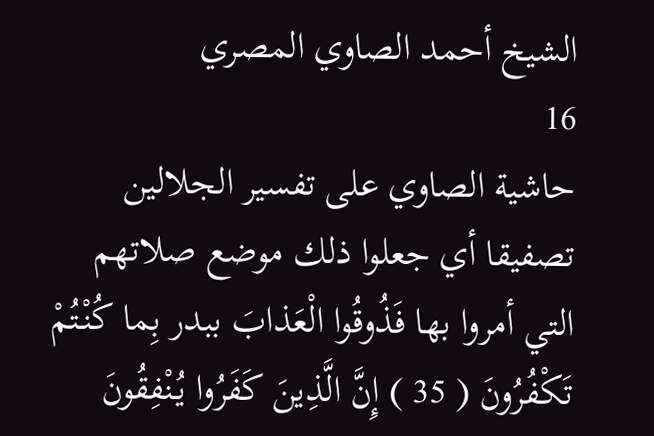الشيخ أحمد الصاوي المصري
16
حاشية الصاوي على تفسير الجلالين
تصفيقا أي جعلوا ذلك موضع صلاتهم التي أمروا بها فَذُوقُوا الْعَذابَ ببدر بِما كُنْتُمْ تَكْفُرُونَ ( 35 ) إِنَّ الَّذِينَ كَفَرُوا يُنْفِقُونَ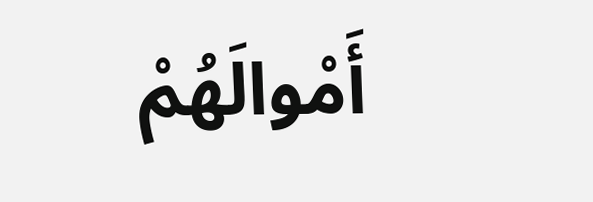أَمْوالَهُمْ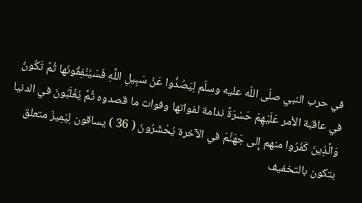في حرب النبي صلّى اللّه عليه وسلّم لِيَصُدُّوا عَنْ سَبِيلِ اللَّهِ فَسَيُنْفِقُونَها ثُمَّ تَكُونُ في عاقبة الأمر عَلَيْهِمْ حَسْرَةً ندامة لفواتها وفوات ما قصدوه ثُمَّ يُغْلَبُونَ في الدنيا وَالَّذِينَ كَفَرُوا منهم إِلى جَهَنَّمَ في الآخرة يُحْشَرُونَ ( 36 ) يساقون لِيَمِيزَ متعلق بتكون بالتخفيف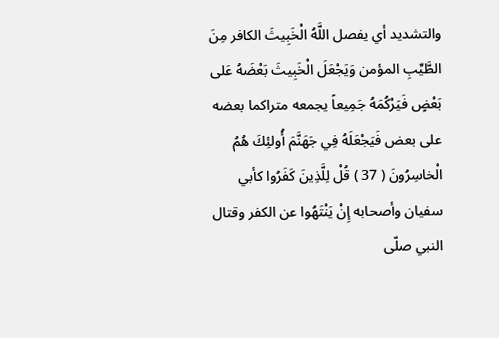والتشديد أي يفصل اللَّهُ الْخَبِيثَ الكافر مِنَ الطَّيِّبِ المؤمن وَيَجْعَلَ الْخَبِيثَ بَعْضَهُ عَلى بَعْضٍ فَيَرْكُمَهُ جَمِيعاً يجمعه متراكما بعضه على بعض فَيَجْعَلَهُ فِي جَهَنَّمَ أُولئِكَ هُمُ الْخاسِرُونَ ( 37 ) قُلْ لِلَّذِينَ كَفَرُوا كأبي سفيان وأصحابه إِنْ يَنْتَهُوا عن الكفر وقتال النبي صلّى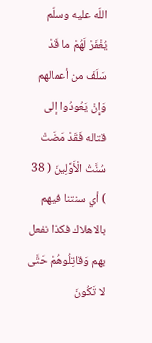اللّه عليه وسلّم يُغْفَرْ لَهُمْ ما قَدْ سَلَفَ من أعمالهم وَإِنْ يَعُودُوا إلى قتاله فَقَدْ مَضَتْ سُنَّتُ الْأَوَّلِينَ ( 38 ) أي سنتنا فيهم بالاهلاك فكذا نفعل بهم وَقاتِلُوهُمْ حَتَّى لا تَكُونَ